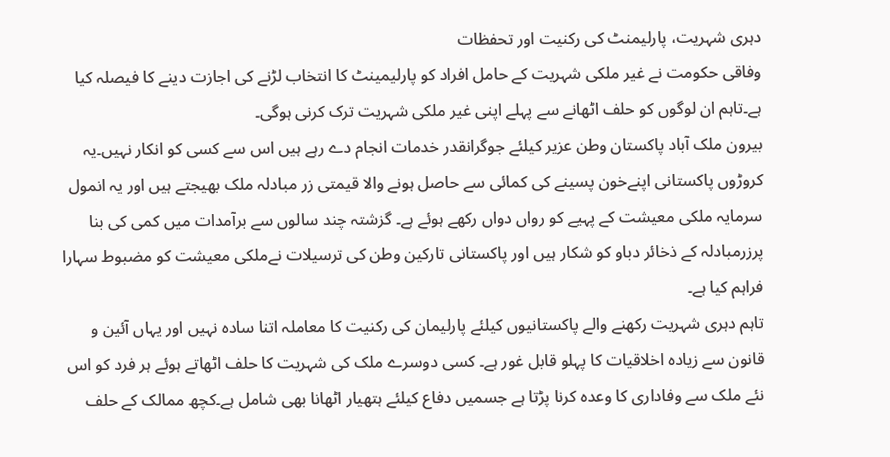دہری شہریت، پارلیمنٹ کی رکنیت اور تحفظات
وفاقی حکومت نے غیر ملکی شہریت کے حامل افراد کو پارلیمینٹ کا انتخاب لڑنے کی اجازت دینے کا فیصلہ کیا ہے۔تاہم ان لوگوں کو حلف اٹھانے سے پہلے اپنی غیر ملکی شہریت ترک کرنی ہوگی۔
بیرون ملک آباد پاکستان وطن عزیر کیلئے جوگرانقدر خدمات انجام دے رہے ہیں اس سے کسی کو انکار نہیں۔یہ کروڑوں پاکستانی اپنےخون پسینے کی کمائی سے حاصل ہونے والا قیمتی زر مبادلہ ملک بھیجتے ہیں اور یہ انمول سرمایہ ملکی معیشت کے پہیے کو رواں دواں رکھے ہوئے ہے۔ گزشتہ چند سالوں سے برآمدات میں کمی کی بنا پرزرمبادلہ کے ذخائر دباو کو شکار ہیں اور پاکستانی تارکین وطن کی ترسیلات نےملکی معیشت کو مضبوط سہارا فراہم کیا ہے۔
تاہم دہری شہریت رکھنے والے پاکستانیوں کیلئے پارلیمان کی رکنیت کا معاملہ اتنا سادہ نہیں اور یہاں آئین و قانون سے زیادہ اخلاقیات کا پہلو قابل غور ہے۔ کسی دوسرے ملک کی شہریت کا حلف اٹھاتے ہوئے ہر فرد کو اس نئے ملک سے وفاداری کا وعدہ کرنا پڑتا ہے جسمیں دفاع کیلئے ہتھیار اٹھانا بھی شامل ہے۔کچھ ممالک کے حلف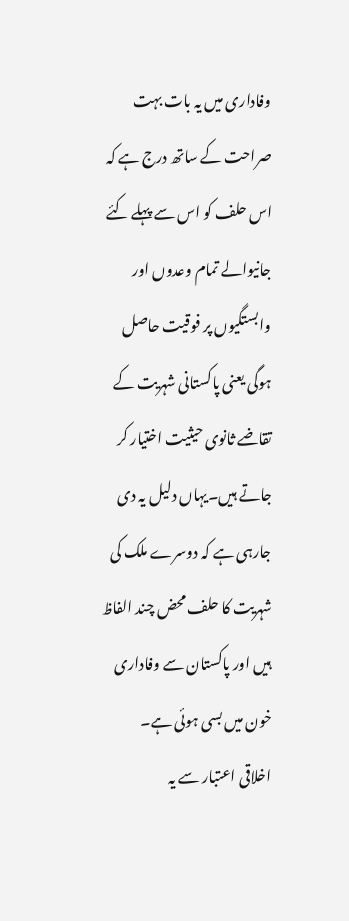وفاداری میں یہ بات بہت صراحت کے ساتھ درج ہے کہ اس حلف کو اس سے پہلے کئے جانیوالے تمام وعدوں اور وابستگیوں پر فوقیت حاصل ہوگی یعنی پاکستانی شہریت کے تقاضے ثانوی حیثیت اختیار کر جاتے ہیں۔یہاں دلیل یہ دی جارہی ہے کہ دوسرے ملک کی شہریت کا حلف محض چند الفاظ ہیں اور پاکستان سے وفاداری خون میں بسی ہوئی ہے۔
اخلاقی اعتبار سے یہ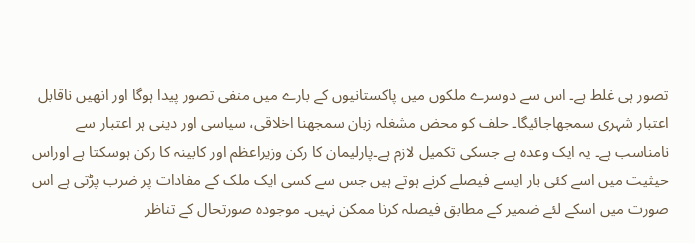تصور ہی غلط ہے۔ اس سے دوسرے ملکوں میں پاکستانیوں کے بارے میں منفی تصور پیدا ہوگا اور انھیں ناقابل اعتبار شہری سمجھاجائیگا۔ حلف کو محض مشغلہ زبان سمجھنا اخلاقی، سیاسی اور دینی ہر اعتبار سے نامناسب ہے۔ یہ ایک وعدہ ہے جسکی تکمیل لازم ہے۔پارلیمان کا رکن وزیراعظم اور کابینہ کا رکن ہوسکتا ہے اوراس حیثیت میں اسے کئی بار ایسے فیصلے کرنے ہوتے ہیں جس سے کسی ایک ملک کے مفادات پر ضرب پڑتی ہے اس صورت میں اسکے لئے ضمیر کے مطابق فیصلہ کرنا ممکن نہیں۔ موجودہ صورتحال کے تناظر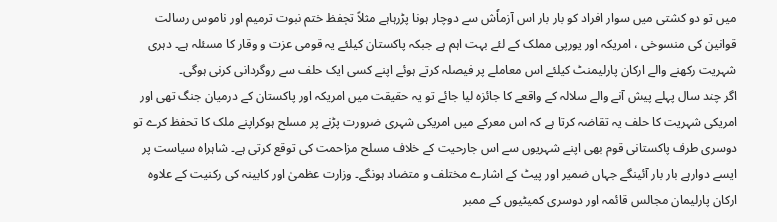میں تو دو کشتی میں سوار افراد کو بار بار اس آزماٗش سے دوچار ہونا پڑرہاہے مثلاً تحٖفظ ختم نبوت ترمیم اور ناموس رسالت قوانین کی منسوخی ، امریکہ اور یورپی مملک کے لئے بہت اہم ہے جبکہ پاکستان کیلئے یہ قومی عزت و وقار کا مسئلہ ہے۔ دہری شہریت رکھنے والے ارکان پارلیمنٹ کیلئے اس معاملے پر فیصلہ کرتے ہوئے اپنے کسی ایک حلف سے روگردانی کرنی ہوگی۔
اگر چند سال پہلے پیش آنے والے سلالہ کے واقعے کا جائزہ لیا جائے تو یہ حقیقت میں امریکہ اور پاکستان کے درمیان جنگ تھی اور امریکی شہریت کا حلف یہ تقاضہ کرتا ہے کہ اس معرکے میں امریکی شہری ضرورت پڑنے پر مسلح ہوکراپنے ملک کا تحفظ کرے تو دوسری طرف پاکستانی قوم بھی اپنے شہریوں سے اس جارحیت کے خلاف مسلح مزاحمت کی توقع کرتی ہے۔ شاہراہ سیاست پر ایسے دوارہے بار بار آئینگے جہاں ضمیر اور پیٹ کے اشارے مختلف و متضاد ہونگے۔ وزارت عظمیٰ اور کابینہ کی رکنیت کے علاوہ ارکان پارلیمان مجالس قائمہ اور دوسری کمیٹیوں کے ممبر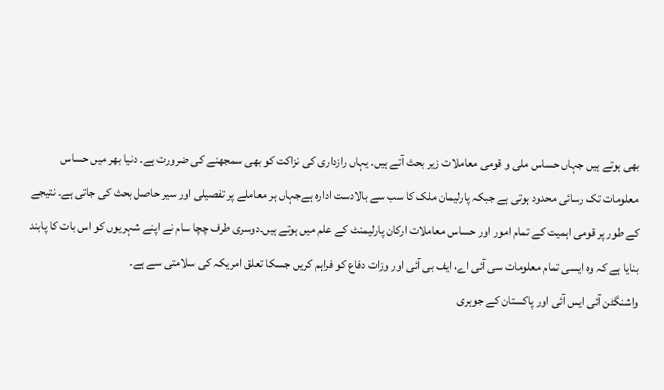بھی ہوتے ہیں جہاں حساس ملی و قومی معاملات زیر بحث آتے ہیں۔ یہاں رازداری کی نزاکت کو بھی سمجھنے کی ضرورت ہے۔ دنیا بھر میں حساس معلومات تک رسائی محدود ہوتی ہے جبکہ پارلیمان ملک کا سب سے بالادست ادارہ ہےجہاں ہر معاملے پر تفصیلی اور سیر حاصل بحث کی جاتی ہے۔ نتیجے کے طور پر قومی اہمیت کے تمام امور اور حساس معاملات ارکان پارلیمنٹ کے علم میں ہوتے ہیں۔دوسری طرف چچا سام نے اپنے شہریوں کو اس بات کا پابند بنایا ہے کہ وہ ایسی تمام معلومات سی آئی اے، ایف بی آئی اور وزات دفاع کو فراہم کریں جسکا تعلق امریکہ کی سلامتی سے ہے۔
واشنگٹن آئی ایس آئی اور پاکستان کے جوہری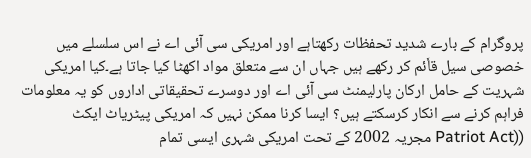پروگرام کے بارے شدید تحفظات رکھتاہے اور امریکی سی آئی اے نے اس سلسلے میں خصوصی سیل قاٗئم کر رکھے ہیں جہاں ان سے متعلق مواد اکھٹا کیا جاتا ہے۔کیا امریکی شہریت کے حامل ارکان پارلیمنٹ سی آئی اے اور دوسرے تحقیقاتی اداروں کو یہ معلومات فراہم کرنے سے انکار کرسکتے ہیں؟ ایسا کرنا ممکن نہیں کہ امریکی پیٹریاٹ ایکٹ ((Patriot Act مجریہ 2002 کے تحت امریکی شہری ایسی تمام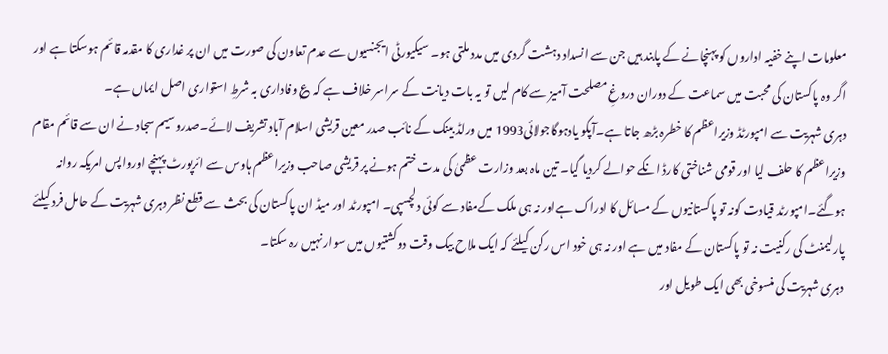معلومات اپنے خفیہ اداروں کو پہنچانے کے پابند ہیں جن سے انسداد دہشت گردی میں مدد ملتی ہو۔ سیکیورٹی ایجنسیوں سے عدم تعاون کی صورت میں ان پر غداری کا مقدمہ قائم ہوسکتا ہے اور اگر وہ پاکستان کی محبت میں سماعت کے دوران دروغِ مصلحت آمیز سے کام لیں تو یہ بات دیانت کے سراسر خلاف ہے کہ ؏ وفاداری بہ شرطِ استواری اصل ایماں ہے۔
دہری شہریت سے امپورٹڈ وزیراعظم کا خطرہ بڑھ جاتا ہے۔آپکو یادہوگاجولائی1993 میں ورلڈ بینک کے نائب صدر معین قریشی اسلام آباد تشریف لائے۔صدروسیم سجاد نے ان سے قائم مقام وزیراعظم کا حلف لیا اور قومی شناختی کارڈ انکے حوالے کردیا گیا۔ تین ماہ بعد وزارت عظمیٰ کی مدت ختم ہونے پر قریشی صاحب وزیراعظم ہاوس سے ائرپورٹ پہنچے اورواپس امریکہ روانہ ہوگئے۔امپورٹد قیادت کونہ تو پاکستانیوں کے مسائل کا ادراک ہےاور نہ ہی ملک کےمفاد سے کوئی دلچسپی۔ امپورٹد اور میڈ ان پاکستان کی بحث سے قطع نظر دہری شہریت کے حامل فرد کیلئے پارلیمنٹ کی رکنیت نہ تو پاکستان کے مفاد میں ہے اور نہ ہی خود اس رکن کیلئے کہ ایک ملاح بیک وقت دوکشتیوں میں سوار نہیں رہ سکتا۔
دہری شہریت کی منسوخی بھی ایک طویل اور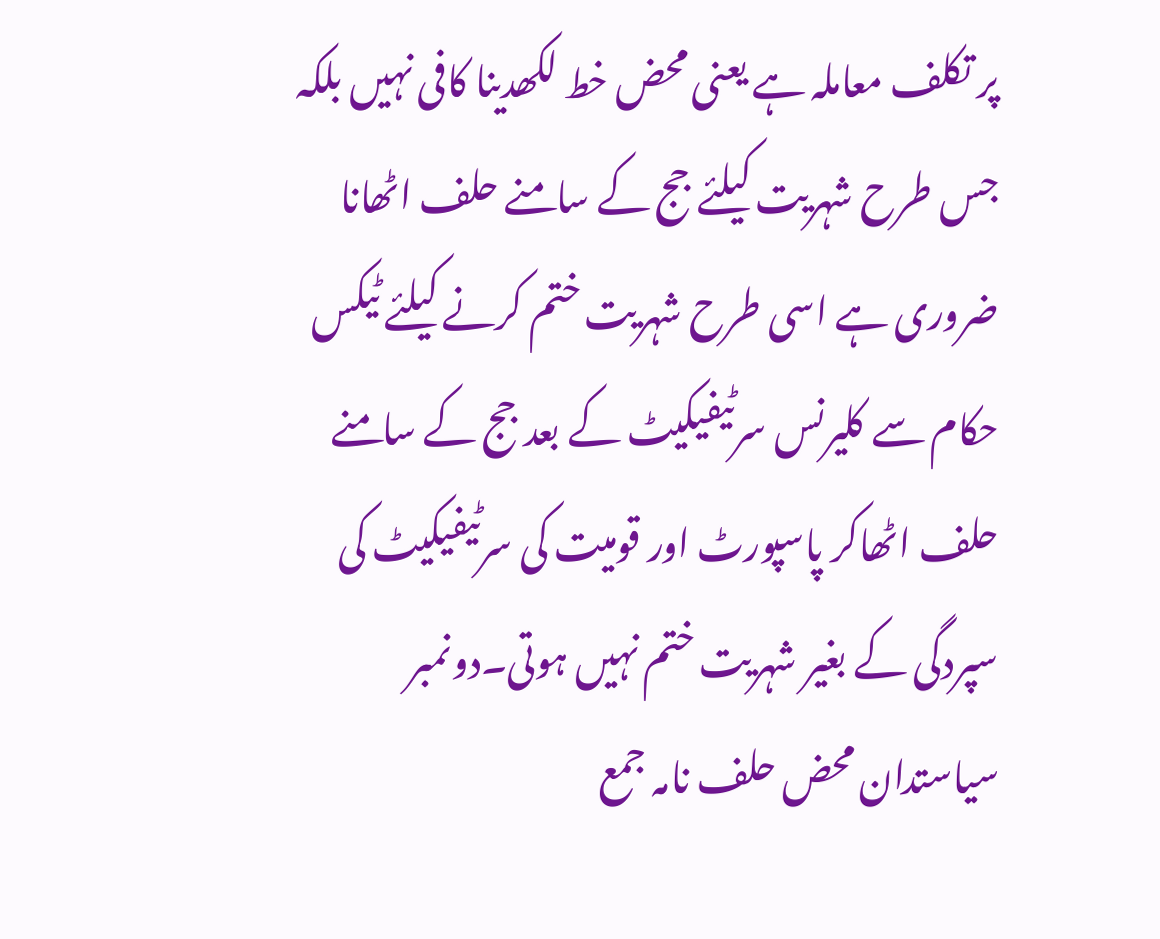پر تکلف معاملہ ہے یعنی محض خط لکھدینا کافی نہیں بلکہ جس طرح شہریت کیلئے جج کے سامنے حلف اٹھانا ضروری ہے اسی طرح شہریت ختم کرنے کیلئے ٹیکس حکام سے کلیرنس سرٹیفیکیٹ کے بعد جج کے سامنے حلف اٹھاکر پاسپورٹ اور قومیت کی سرٹیفیکیٹ کی سپردگی کے بغیر شہریت ختم نہیں ہوتی۔دونمبر سیاستدان محض حلف نامہ جمع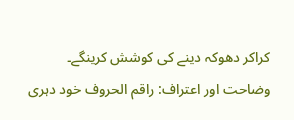کراکر دھوکہ دینے کی کوشش کرینگے۔
وضاحت اور اعتراف: راقم الحروف خود دہری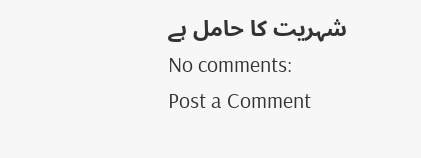شہریت کا حامل ہے
No comments:
Post a Comment